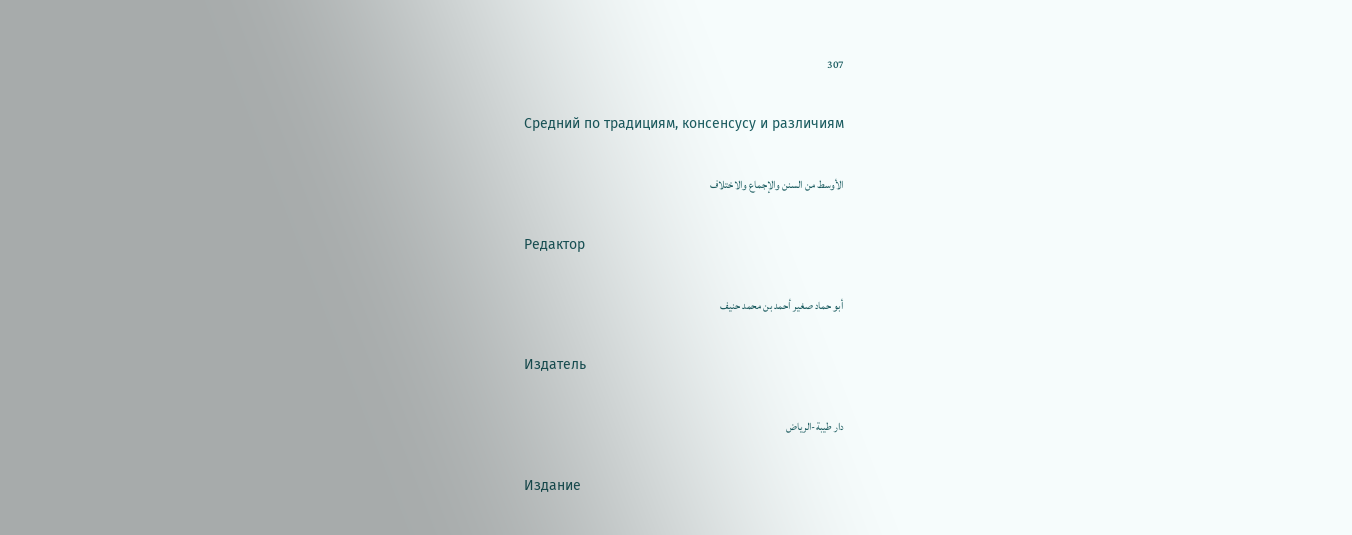307

Средний по традициям, консенсусу и различиям

الأوسط من السنن والإجماع والاختلاف

Редактор

أبو حماد صغير أحمد بن محمد حنيف

Издатель

دار طيبة-الرياض

Издание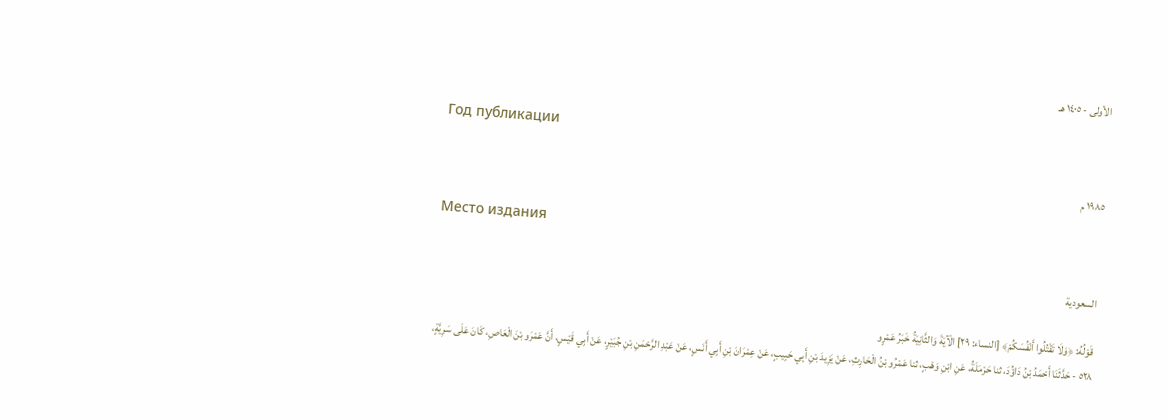الأولى - ١٤٠٥ هـ

Год публикации

١٩٨٥ م

Место издания

السعودية

قَوْلُهُ: ﴿وَلَا تَقْتُلُوا أَنْفُسَكُمْ﴾ [النساء: ٢٩] الْآيَةَ وَالثَّانِيَةُ خَبَرُ عَمْرٍو
٥٢٨ - حَدَّثَنَا أَحْمَدُ بْنُ دَاؤُدَ، ثنا حَرْمَلَةُ، عَنِ ابْنِ وَهْبٍ، ثنا عَمْرُو بْنُ الْحَارِثِ، عَنْ يَزِيدَ بْنِ أَبِي حَبِيبٍ، عَنْ عِمْرَانَ بْنِ أَبِي أَنَسٍ، عَنْ عَبْدِ الرَّحْمَنِ بْنِ جُبَيْرٍ، عَنْ أَبِي قَيْسٍ، أَنَّ عَمْرَو بْنَ الْعَاصِ، كَانَ عَلَى سَرِيَّةٍ،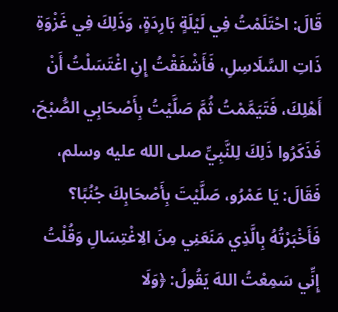قَالَ: احْتَلَمْتُ فِي لَيْلَةٍ بَارِدَةٍ، وَذَلِكَ فِي غَزْوَةِ ذَاتِ السَّلَاسِلِ، فَأَشْفَقْتُ إِنِ اغْتَسَلْتُ أَنْ أَهْلِكَ، فَتَيَمَّمْتُ ثُمَّ صَلَّيْتُ بِأَصْحَابِي الصُّبْحَ، فَذَكَرُوا ذَلِكَ لِلنَّبِيِّ صلى الله عليه وسلم، فَقَالَ: يَا عَمْرُو، صَلَّيْتَ بِأَصْحَابِكَ جُنُبًا؟ فَأَخْبَرْتُهُ بِالَّذِي مَنَعَنِي مِنَ الِاغْتِسَالِ وَقُلْتُ إِنِّي سَمِعْتُ اللهَ يَقُولُ: ﴿وَلَا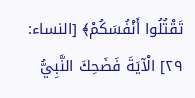تَقْتُلُوا أَنْفُسَكُمْ﴾ [النساء: ٢٩] الْآيَةَ فَضَحِكَ النَّبِيُّ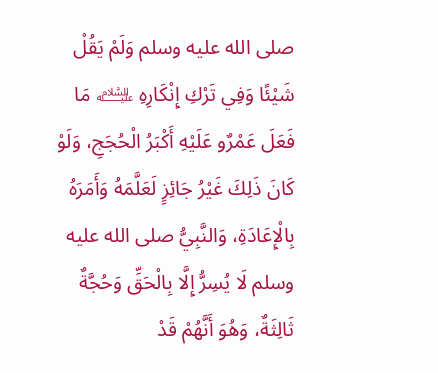صلى الله عليه وسلم وَلَمْ يَقُلْ شَيْئًا وَفِي تَرْكِ إِنْكَارِهِ ﵇ مَا فَعَلَ عَمْرٌو عَلَيْهِ أَكْبَرُ الْحُجَجِ، وَلَوْ كَانَ ذَلِكَ غَيْرُ جَائِزٍ لَعَلَّمَهُ وَأَمَرَهُ بِالْإِعَادَةِ، وَالنَّبِيُّ صلى الله عليه وسلم لَا يُسِرُّ إِلَّا بِالْحَقِّ وَحُجَّةٌ ثَالِثَةٌ، وَهُوَ أَنَّهُمْ قَدْ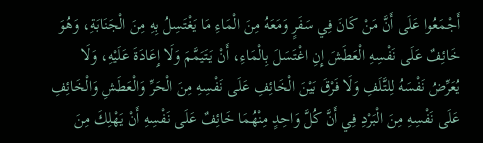أَجْمَعُوا عَلَى أَنَّ مَنْ كَانَ فِي سَفَرٍ وَمَعَهُ مِنَ الْمَاءِ مَا يَغْتَسِلُ بِهِ مِنَ الْجَنَابَةِ، وَهُوَ خَائِفٌ عَلَى نَفْسِهِ الْعَطَشَ إِنِ اغْتَسَلَ بِالْمَاءِ، أَنْ يَتَيَمَّمَ وَلَا إِعَادَةَ عَلَيْهِ، وَلَا يُعَرِّضُ نَفْسَهُ لِلتَّلَفِ وَلَا فَرْقَ بَيْنَ الْخَائِفِ عَلَى نَفْسِهِ مِنَ الْحَرِّ وَالْعَطَشِ وَالْخَائِفِ عَلَى نَفْسِهِ مِنَ الْبَرْدِ فِي أَنَّ كُلَّ وَاحِدٍ مِنْهُمَا خَائِفٌ عَلَى نَفْسِهِ أَنْ يَهْلِكَ مِنَ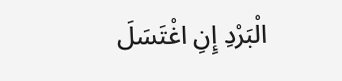الْبَرْدِ إِنِ اغْتَسَلَ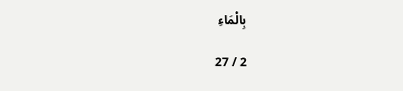بِالْمَاءِ

2 / 27